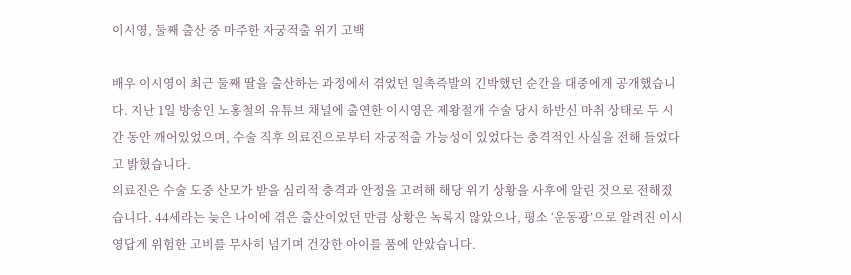이시영, 둘째 출산 중 마주한 자궁적출 위기 고백

배우 이시영이 최근 둘째 딸을 출산하는 과정에서 겪었던 일촉즉발의 긴박했던 순간을 대중에게 공개했습니다. 지난 1일 방송인 노홍철의 유튜브 채널에 출연한 이시영은 제왕절개 수술 당시 하반신 마취 상태로 두 시간 동안 깨어있었으며, 수술 직후 의료진으로부터 자궁적출 가능성이 있었다는 충격적인 사실을 전해 들었다고 밝혔습니다.
의료진은 수술 도중 산모가 받을 심리적 충격과 안정을 고려해 해당 위기 상황을 사후에 알린 것으로 전해졌습니다. 44세라는 늦은 나이에 겪은 출산이었던 만큼 상황은 녹록지 않았으나, 평소 ‘운동광’으로 알려진 이시영답게 위험한 고비를 무사히 넘기며 건강한 아이를 품에 안았습니다.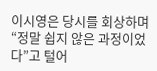이시영은 당시를 회상하며 “정말 쉽지 않은 과정이었다”고 털어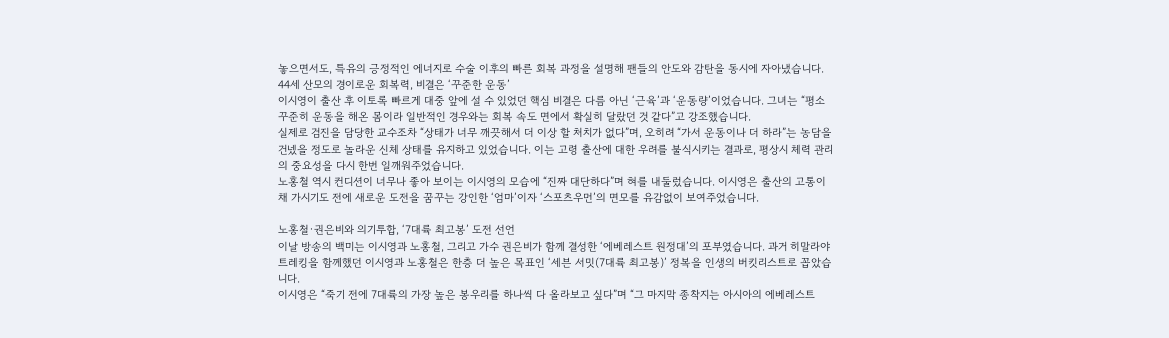놓으면서도, 특유의 긍정적인 에너지로 수술 이후의 빠른 회복 과정을 설명해 팬들의 안도와 감탄을 동시에 자아냈습니다.
44세 산모의 경이로운 회복력, 비결은 ‘꾸준한 운동’
이시영이 출산 후 이토록 빠르게 대중 앞에 설 수 있었던 핵심 비결은 다름 아닌 ‘근육’과 ‘운동량’이었습니다. 그녀는 “평소 꾸준히 운동을 해온 몸이라 일반적인 경우와는 회복 속도 면에서 확실히 달랐던 것 같다”고 강조했습니다.
실제로 검진을 담당한 교수조차 “상태가 너무 깨끗해서 더 이상 할 처치가 없다”며, 오히려 “가서 운동이나 더 하라”는 농담을 건넸을 정도로 놀라운 신체 상태를 유지하고 있었습니다. 이는 고령 출산에 대한 우려를 불식시키는 결과로, 평상시 체력 관리의 중요성을 다시 한번 일깨워주었습니다.
노홍철 역시 컨디션이 너무나 좋아 보이는 이시영의 모습에 “진짜 대단하다”며 혀를 내둘렀습니다. 이시영은 출산의 고통이 채 가시기도 전에 새로운 도전을 꿈꾸는 강인한 ‘엄마’이자 ‘스포츠우먼’의 면모를 유감없이 보여주었습니다.

노홍철·권은비와 의기투합, ‘7대륙 최고봉’ 도전 선언
이날 방송의 백미는 이시영과 노홍철, 그리고 가수 권은비가 함께 결성한 ‘에베레스트 원정대’의 포부였습니다. 과거 히말라야 트레킹을 함께했던 이시영과 노홍철은 한층 더 높은 목표인 ‘세븐 서밋(7대륙 최고봉)’ 정복을 인생의 버킷리스트로 꼽았습니다.
이시영은 “죽기 전에 7대륙의 가장 높은 봉우리를 하나씩 다 올라보고 싶다”며 “그 마지막 종착지는 아시아의 에베레스트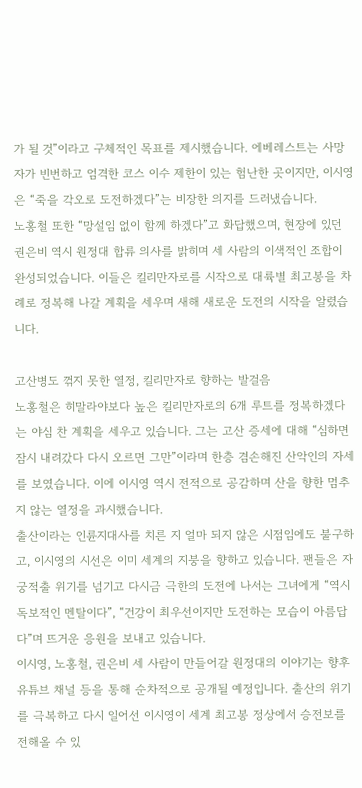가 될 것”이라고 구체적인 목표를 제시했습니다. 에베레스트는 사망자가 빈번하고 엄격한 코스 이수 제한이 있는 험난한 곳이지만, 이시영은 “죽을 각오로 도전하겠다”는 비장한 의지를 드러냈습니다.
노홍철 또한 “망설임 없이 함께 하겠다”고 화답했으며, 현장에 있던 권은비 역시 원정대 합류 의사를 밝히며 세 사람의 이색적인 조합이 완성되었습니다. 이들은 킬리만자로를 시작으로 대륙별 최고봉을 차례로 정복해 나갈 계획을 세우며 새해 새로운 도전의 시작을 알렸습니다.

고산병도 꺾지 못한 열정, 킬리만자로 향하는 발걸음
노홍철은 히말라야보다 높은 킬리만자로의 6개 루트를 정복하겠다는 야심 찬 계획을 세우고 있습니다. 그는 고산 증세에 대해 “심하면 잠시 내려갔다 다시 오르면 그만”이라며 한층 겸손해진 산악인의 자세를 보였습니다. 이에 이시영 역시 전적으로 공감하며 산을 향한 멈추지 않는 열정을 과시했습니다.
출산이라는 인륜지대사를 치른 지 얼마 되지 않은 시점임에도 불구하고, 이시영의 시선은 이미 세계의 지붕을 향하고 있습니다. 팬들은 자궁적출 위기를 넘기고 다시금 극한의 도전에 나서는 그녀에게 “역시 독보적인 멘탈이다”, “건강이 최우선이지만 도전하는 모습이 아름답다”며 뜨거운 응원을 보내고 있습니다.
이시영, 노홍철, 권은비 세 사람이 만들어갈 원정대의 이야기는 향후 유튜브 채널 등을 통해 순차적으로 공개될 예정입니다. 출산의 위기를 극복하고 다시 일어선 이시영이 세계 최고봉 정상에서 승전보를 전해올 수 있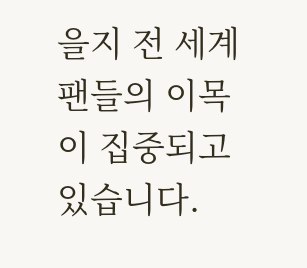을지 전 세계 팬들의 이목이 집중되고 있습니다.